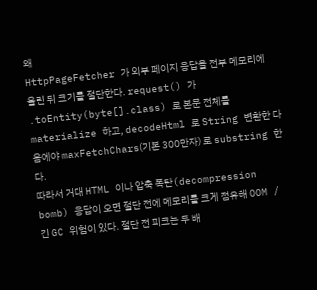왜
HttpPageFetcher 가 외부 페이지 응답을 전부 메모리에 올린 뒤 크기를 절단한다. request() 가 .toEntity(byte[].class) 로 본문 전체를 materialize 하고, decodeHtml 로 String 변환한 다음에야 maxFetchChars(기본 300만자) 로 substring 한다.
따라서 거대 HTML 이나 압축 폭탄(decompression bomb) 응답이 오면 절단 전에 메모리를 크게 점유해 OOM / 긴 GC 위험이 있다. 절단 전 피크는 두 배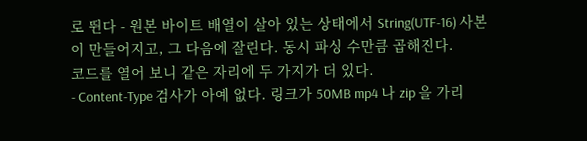로 뛴다 - 원본 바이트 배열이 살아 있는 상태에서 String(UTF-16) 사본이 만들어지고, 그 다음에 잘린다. 동시 파싱 수만큼 곱해진다.
코드를 열어 보니 같은 자리에 두 가지가 더 있다.
- Content-Type 검사가 아예 없다. 링크가 50MB mp4 나 zip 을 가리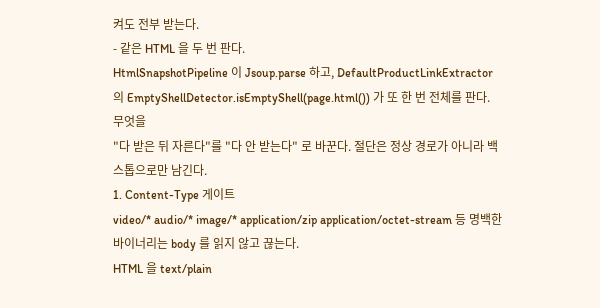켜도 전부 받는다.
- 같은 HTML 을 두 번 판다.
HtmlSnapshotPipeline 이 Jsoup.parse 하고, DefaultProductLinkExtractor 의 EmptyShellDetector.isEmptyShell(page.html()) 가 또 한 번 전체를 판다.
무엇을
"다 받은 뒤 자른다"를 "다 안 받는다" 로 바꾼다. 절단은 정상 경로가 아니라 백스톱으로만 남긴다.
1. Content-Type 게이트
video/* audio/* image/* application/zip application/octet-stream 등 명백한 바이너리는 body 를 읽지 않고 끊는다.
HTML 을 text/plain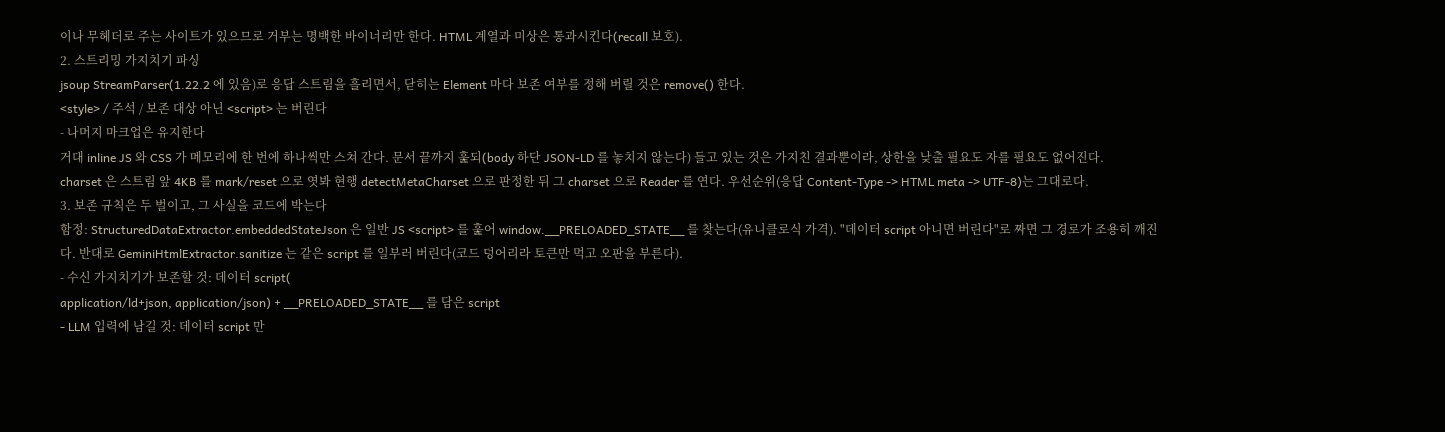이나 무헤더로 주는 사이트가 있으므로 거부는 명백한 바이너리만 한다. HTML 계열과 미상은 통과시킨다(recall 보호).
2. 스트리밍 가지치기 파싱
jsoup StreamParser(1.22.2 에 있음)로 응답 스트림을 흘리면서, 닫히는 Element 마다 보존 여부를 정해 버릴 것은 remove() 한다.
<style> / 주석 / 보존 대상 아닌 <script> 는 버린다
- 나머지 마크업은 유지한다
거대 inline JS 와 CSS 가 메모리에 한 번에 하나씩만 스쳐 간다. 문서 끝까지 훑되(body 하단 JSON-LD 를 놓치지 않는다) 들고 있는 것은 가지친 결과뿐이라, 상한을 낮출 필요도 자를 필요도 없어진다.
charset 은 스트림 앞 4KB 를 mark/reset 으로 엿봐 현행 detectMetaCharset 으로 판정한 뒤 그 charset 으로 Reader 를 연다. 우선순위(응답 Content-Type -> HTML meta -> UTF-8)는 그대로다.
3. 보존 규칙은 두 벌이고, 그 사실을 코드에 박는다
함정: StructuredDataExtractor.embeddedStateJson 은 일반 JS <script> 를 훑어 window.__PRELOADED_STATE__ 를 찾는다(유니클로식 가격). "데이터 script 아니면 버린다"로 짜면 그 경로가 조용히 깨진다. 반대로 GeminiHtmlExtractor.sanitize 는 같은 script 를 일부러 버린다(코드 덩어리라 토큰만 먹고 오판을 부른다).
- 수신 가지치기가 보존할 것: 데이터 script(
application/ld+json, application/json) + __PRELOADED_STATE__ 를 담은 script
- LLM 입력에 남길 것: 데이터 script 만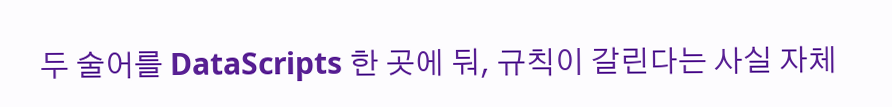두 술어를 DataScripts 한 곳에 둬, 규칙이 갈린다는 사실 자체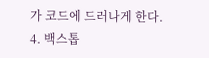가 코드에 드러나게 한다.
4. 백스톱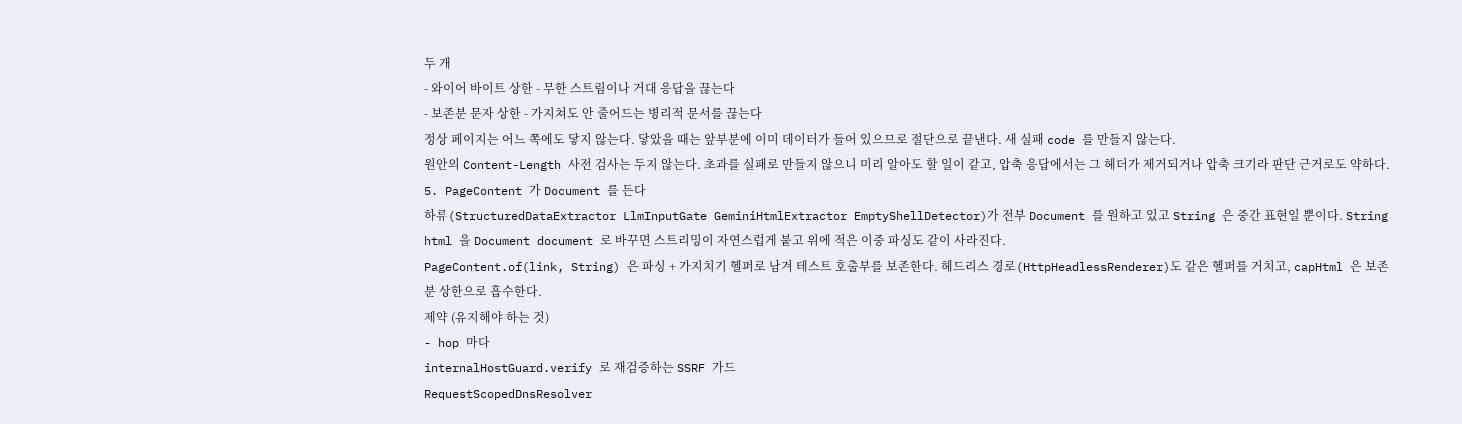두 개
- 와이어 바이트 상한 - 무한 스트림이나 거대 응답을 끊는다
- 보존분 문자 상한 - 가지쳐도 안 줄어드는 병리적 문서를 끊는다
정상 페이지는 어느 쪽에도 닿지 않는다. 닿았을 때는 앞부분에 이미 데이터가 들어 있으므로 절단으로 끝낸다. 새 실패 code 를 만들지 않는다.
원안의 Content-Length 사전 검사는 두지 않는다. 초과를 실패로 만들지 않으니 미리 알아도 할 일이 같고, 압축 응답에서는 그 헤더가 제거되거나 압축 크기라 판단 근거로도 약하다.
5. PageContent 가 Document 를 든다
하류(StructuredDataExtractor LlmInputGate GeminiHtmlExtractor EmptyShellDetector)가 전부 Document 를 원하고 있고 String 은 중간 표현일 뿐이다. String html 을 Document document 로 바꾸면 스트리밍이 자연스럽게 붙고 위에 적은 이중 파싱도 같이 사라진다.
PageContent.of(link, String) 은 파싱 + 가지치기 헬퍼로 남겨 테스트 호출부를 보존한다. 헤드리스 경로(HttpHeadlessRenderer)도 같은 헬퍼를 거치고, capHtml 은 보존분 상한으로 흡수한다.
제약 (유지해야 하는 것)
- hop 마다
internalHostGuard.verify 로 재검증하는 SSRF 가드
RequestScopedDnsResolver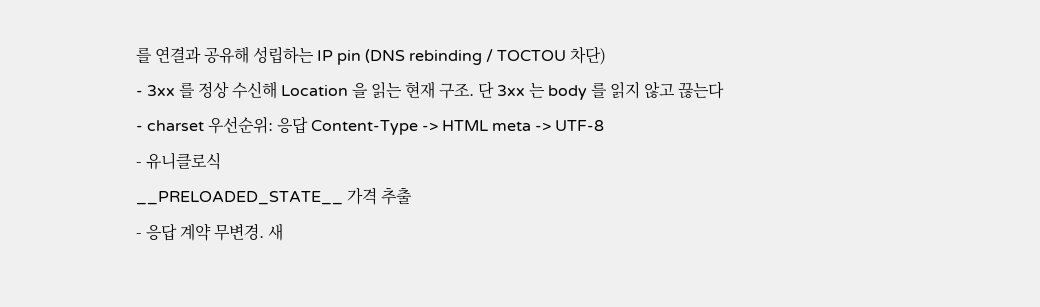를 연결과 공유해 성립하는 IP pin (DNS rebinding / TOCTOU 차단)
- 3xx 를 정상 수신해 Location 을 읽는 현재 구조. 단 3xx 는 body 를 읽지 않고 끊는다
- charset 우선순위: 응답 Content-Type -> HTML meta -> UTF-8
- 유니클로식
__PRELOADED_STATE__ 가격 추출
- 응답 계약 무변경. 새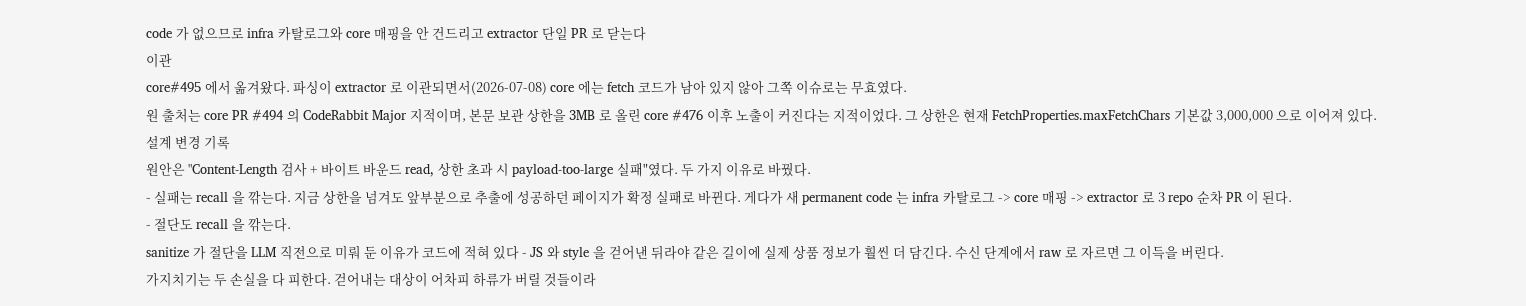code 가 없으므로 infra 카탈로그와 core 매핑을 안 건드리고 extractor 단일 PR 로 닫는다
이관
core#495 에서 옮겨왔다. 파싱이 extractor 로 이관되면서(2026-07-08) core 에는 fetch 코드가 남아 있지 않아 그쪽 이슈로는 무효였다.
원 출처는 core PR #494 의 CodeRabbit Major 지적이며, 본문 보관 상한을 3MB 로 올린 core #476 이후 노출이 커진다는 지적이었다. 그 상한은 현재 FetchProperties.maxFetchChars 기본값 3,000,000 으로 이어져 있다.
설계 변경 기록
원안은 "Content-Length 검사 + 바이트 바운드 read, 상한 초과 시 payload-too-large 실패"였다. 두 가지 이유로 바꿨다.
- 실패는 recall 을 깎는다. 지금 상한을 넘겨도 앞부분으로 추출에 성공하던 페이지가 확정 실패로 바뀐다. 게다가 새 permanent code 는 infra 카탈로그 -> core 매핑 -> extractor 로 3 repo 순차 PR 이 된다.
- 절단도 recall 을 깎는다.
sanitize 가 절단을 LLM 직전으로 미뤄 둔 이유가 코드에 적혀 있다 - JS 와 style 을 걷어낸 뒤라야 같은 길이에 실제 상품 정보가 훨씬 더 담긴다. 수신 단계에서 raw 로 자르면 그 이득을 버린다.
가지치기는 두 손실을 다 피한다. 걷어내는 대상이 어차피 하류가 버릴 것들이라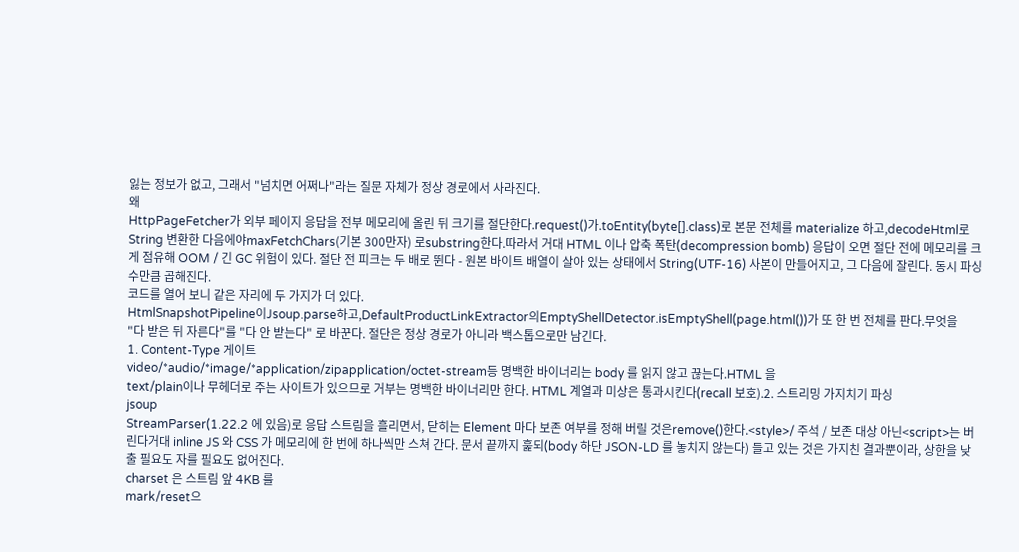잃는 정보가 없고, 그래서 "넘치면 어쩌나"라는 질문 자체가 정상 경로에서 사라진다.
왜
HttpPageFetcher가 외부 페이지 응답을 전부 메모리에 올린 뒤 크기를 절단한다.request()가.toEntity(byte[].class)로 본문 전체를 materialize 하고,decodeHtml로 String 변환한 다음에야maxFetchChars(기본 300만자) 로substring한다.따라서 거대 HTML 이나 압축 폭탄(decompression bomb) 응답이 오면 절단 전에 메모리를 크게 점유해 OOM / 긴 GC 위험이 있다. 절단 전 피크는 두 배로 뛴다 - 원본 바이트 배열이 살아 있는 상태에서 String(UTF-16) 사본이 만들어지고, 그 다음에 잘린다. 동시 파싱 수만큼 곱해진다.
코드를 열어 보니 같은 자리에 두 가지가 더 있다.
HtmlSnapshotPipeline이Jsoup.parse하고,DefaultProductLinkExtractor의EmptyShellDetector.isEmptyShell(page.html())가 또 한 번 전체를 판다.무엇을
"다 받은 뒤 자른다"를 "다 안 받는다" 로 바꾼다. 절단은 정상 경로가 아니라 백스톱으로만 남긴다.
1. Content-Type 게이트
video/*audio/*image/*application/zipapplication/octet-stream등 명백한 바이너리는 body 를 읽지 않고 끊는다.HTML 을
text/plain이나 무헤더로 주는 사이트가 있으므로 거부는 명백한 바이너리만 한다. HTML 계열과 미상은 통과시킨다(recall 보호).2. 스트리밍 가지치기 파싱
jsoup
StreamParser(1.22.2 에 있음)로 응답 스트림을 흘리면서, 닫히는 Element 마다 보존 여부를 정해 버릴 것은remove()한다.<style>/ 주석 / 보존 대상 아닌<script>는 버린다거대 inline JS 와 CSS 가 메모리에 한 번에 하나씩만 스쳐 간다. 문서 끝까지 훑되(body 하단 JSON-LD 를 놓치지 않는다) 들고 있는 것은 가지친 결과뿐이라, 상한을 낮출 필요도 자를 필요도 없어진다.
charset 은 스트림 앞 4KB 를
mark/reset으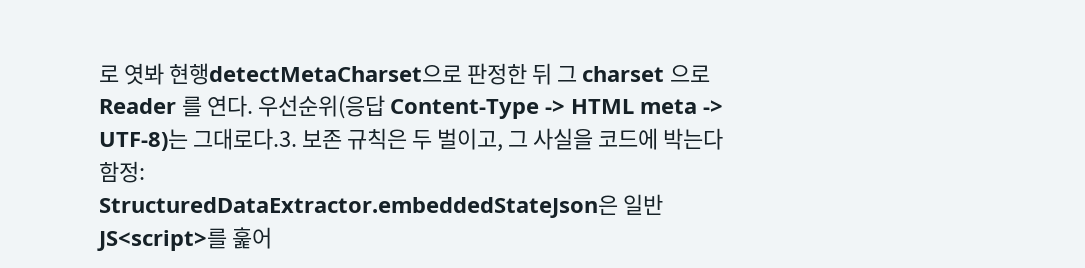로 엿봐 현행detectMetaCharset으로 판정한 뒤 그 charset 으로 Reader 를 연다. 우선순위(응답 Content-Type -> HTML meta -> UTF-8)는 그대로다.3. 보존 규칙은 두 벌이고, 그 사실을 코드에 박는다
함정:
StructuredDataExtractor.embeddedStateJson은 일반 JS<script>를 훑어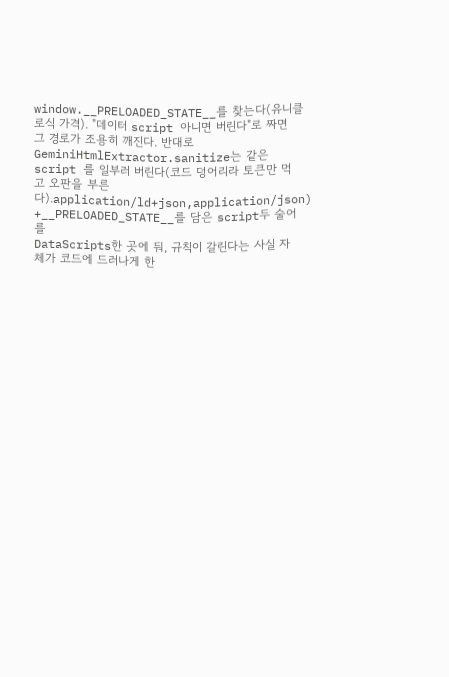window.__PRELOADED_STATE__를 찾는다(유니클로식 가격). "데이터 script 아니면 버린다"로 짜면 그 경로가 조용히 깨진다. 반대로GeminiHtmlExtractor.sanitize는 같은 script 를 일부러 버린다(코드 덩어리라 토큰만 먹고 오판을 부른다).application/ld+json,application/json) +__PRELOADED_STATE__를 담은 script두 술어를
DataScripts한 곳에 둬, 규칙이 갈린다는 사실 자체가 코드에 드러나게 한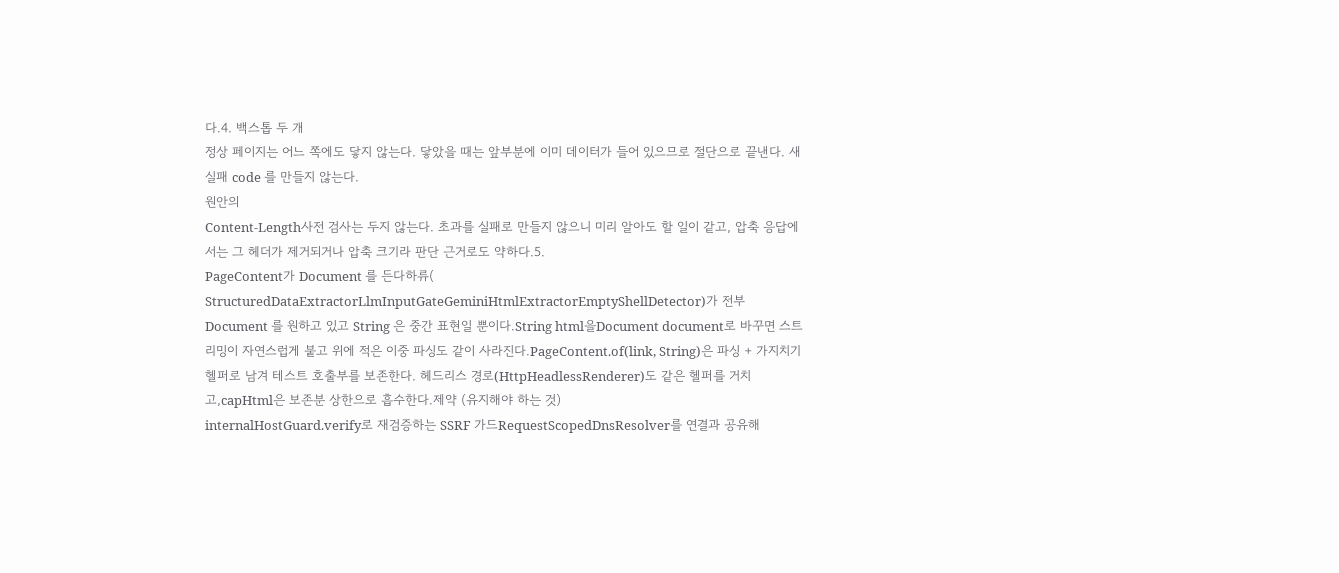다.4. 백스톱 두 개
정상 페이지는 어느 쪽에도 닿지 않는다. 닿았을 때는 앞부분에 이미 데이터가 들어 있으므로 절단으로 끝낸다. 새 실패 code 를 만들지 않는다.
원안의
Content-Length사전 검사는 두지 않는다. 초과를 실패로 만들지 않으니 미리 알아도 할 일이 같고, 압축 응답에서는 그 헤더가 제거되거나 압축 크기라 판단 근거로도 약하다.5.
PageContent가 Document 를 든다하류(
StructuredDataExtractorLlmInputGateGeminiHtmlExtractorEmptyShellDetector)가 전부 Document 를 원하고 있고 String 은 중간 표현일 뿐이다.String html을Document document로 바꾸면 스트리밍이 자연스럽게 붙고 위에 적은 이중 파싱도 같이 사라진다.PageContent.of(link, String)은 파싱 + 가지치기 헬퍼로 남겨 테스트 호출부를 보존한다. 헤드리스 경로(HttpHeadlessRenderer)도 같은 헬퍼를 거치고,capHtml은 보존분 상한으로 흡수한다.제약 (유지해야 하는 것)
internalHostGuard.verify로 재검증하는 SSRF 가드RequestScopedDnsResolver를 연결과 공유해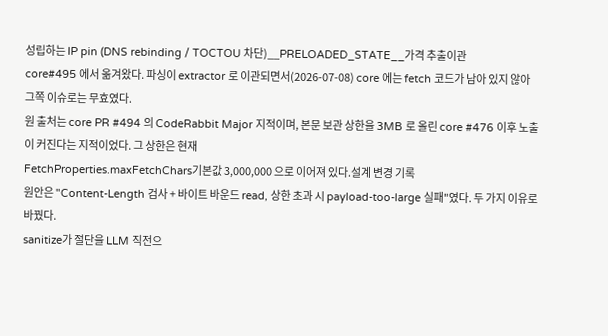성립하는 IP pin (DNS rebinding / TOCTOU 차단)__PRELOADED_STATE__가격 추출이관
core#495 에서 옮겨왔다. 파싱이 extractor 로 이관되면서(2026-07-08) core 에는 fetch 코드가 남아 있지 않아 그쪽 이슈로는 무효였다.
원 출처는 core PR #494 의 CodeRabbit Major 지적이며, 본문 보관 상한을 3MB 로 올린 core #476 이후 노출이 커진다는 지적이었다. 그 상한은 현재
FetchProperties.maxFetchChars기본값 3,000,000 으로 이어져 있다.설계 변경 기록
원안은 "Content-Length 검사 + 바이트 바운드 read, 상한 초과 시 payload-too-large 실패"였다. 두 가지 이유로 바꿨다.
sanitize가 절단을 LLM 직전으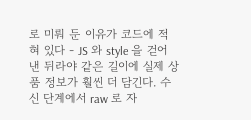로 미뤄 둔 이유가 코드에 적혀 있다 - JS 와 style 을 걷어낸 뒤라야 같은 길이에 실제 상품 정보가 훨씬 더 담긴다. 수신 단계에서 raw 로 자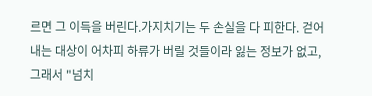르면 그 이득을 버린다.가지치기는 두 손실을 다 피한다. 걷어내는 대상이 어차피 하류가 버릴 것들이라 잃는 정보가 없고, 그래서 "넘치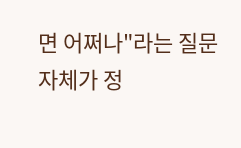면 어쩌나"라는 질문 자체가 정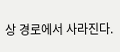상 경로에서 사라진다.